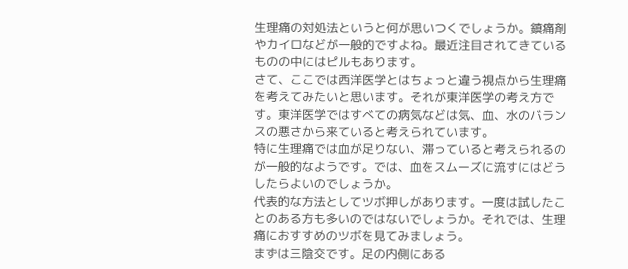生理痛の対処法というと何が思いつくでしょうか。鎮痛剤やカイロなどが一般的ですよね。最近注目されてきているものの中にはピルもあります。
さて、ここでは西洋医学とはちょっと違う視点から生理痛を考えてみたいと思います。それが東洋医学の考え方です。東洋医学ではすべての病気などは気、血、水のバランスの悪さから来ていると考えられています。
特に生理痛では血が足りない、滞っていると考えられるのが一般的なようです。では、血をスムーズに流すにはどうしたらよいのでしょうか。
代表的な方法としてツボ押しがあります。一度は試したことのある方も多いのではないでしょうか。それでは、生理痛におすすめのツボを見てみましょう。
まずは三陰交です。足の内側にある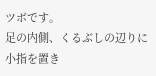ツボです。
足の内側、くるぶしの辺りに小指を置き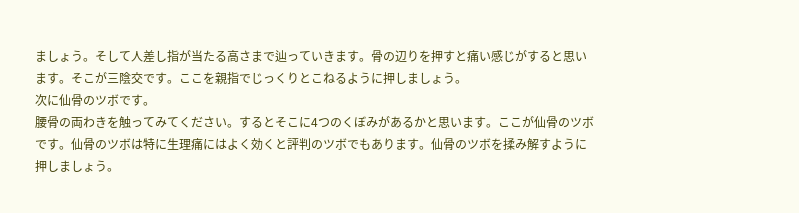ましょう。そして人差し指が当たる高さまで辿っていきます。骨の辺りを押すと痛い感じがすると思います。そこが三陰交です。ここを親指でじっくりとこねるように押しましょう。
次に仙骨のツボです。
腰骨の両わきを触ってみてください。するとそこに4つのくぼみがあるかと思います。ここが仙骨のツボです。仙骨のツボは特に生理痛にはよく効くと評判のツボでもあります。仙骨のツボを揉み解すように押しましょう。